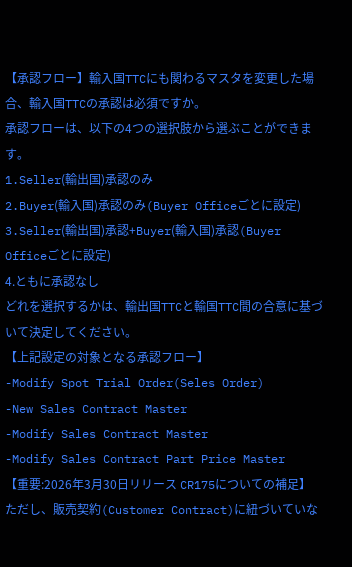【承認フロー】輸入国TTCにも関わるマスタを変更した場合、輸入国TTCの承認は必須ですか。
承認フローは、以下の4つの選択肢から選ぶことができます。
1.Seller(輸出国)承認のみ
2.Buyer(輸入国)承認のみ(Buyer Officeごとに設定)
3.Seller(輸出国)承認+Buyer(輸入国)承認(Buyer Officeごとに設定)
4.ともに承認なし
どれを選択するかは、輸出国TTCと輸国TTC間の合意に基づいて決定してください。
【上記設定の対象となる承認フロー】
-Modify Spot Trial Order(Seles Order)
-New Sales Contract Master
-Modify Sales Contract Master
-Modify Sales Contract Part Price Master
【重要:2026年3月30日リリース CR175についての補足】
ただし、販売契約(Customer Contract)に紐づいていな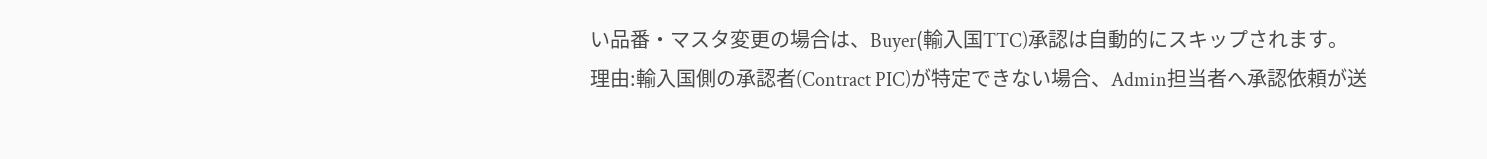い品番・マスタ変更の場合は、Buyer(輸入国TTC)承認は自動的にスキップされます。
理由:輸入国側の承認者(Contract PIC)が特定できない場合、Admin担当者へ承認依頼が送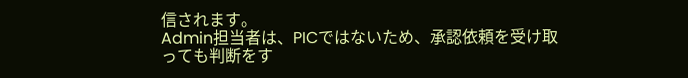信されます。
Admin担当者は、PICではないため、承認依頼を受け取っても判断をす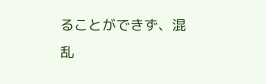ることができず、混乱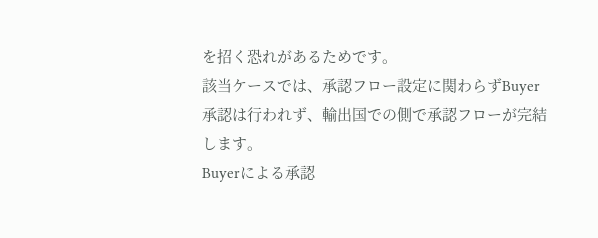を招く恐れがあるためです。
該当ケースでは、承認フロー設定に関わらずBuyer承認は行われず、輸出国での側で承認フローが完結します。
Buyerによる承認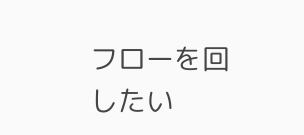フローを回したい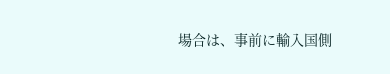場合は、事前に輸入国側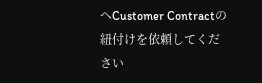へCustomer Contractの紐付けを依頼してください